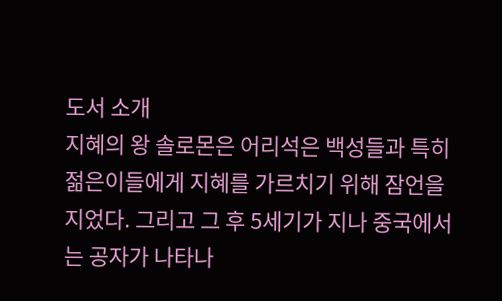도서 소개
지혜의 왕 솔로몬은 어리석은 백성들과 특히 젊은이들에게 지혜를 가르치기 위해 잠언을 지었다. 그리고 그 후 5세기가 지나 중국에서는 공자가 나타나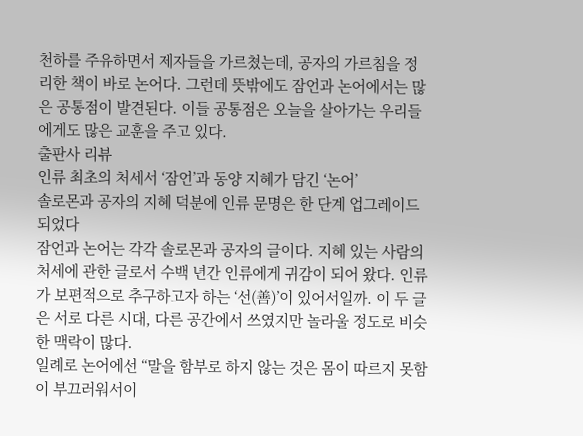천하를 주유하면서 제자들을 가르쳤는데, 공자의 가르침을 정리한 책이 바로 논어다. 그런데 뜻밖에도 잠언과 논어에서는 많은 공통점이 발견된다. 이들 공통점은 오늘을 살아가는 우리들에게도 많은 교훈을 주고 있다.
출판사 리뷰
인류 최초의 처세서 ‘잠언’과 동양 지혜가 담긴 ‘논어’
솔로몬과 공자의 지혜 덕분에 인류 문명은 한 단계 업그레이드되었다
잠언과 논어는 각각 솔로몬과 공자의 글이다. 지혜 있는 사람의 처세에 관한 글로서 수백 년간 인류에게 귀감이 되어 왔다. 인류가 보편적으로 추구하고자 하는 ‘선(善)’이 있어서일까. 이 두 글은 서로 다른 시대, 다른 공간에서 쓰였지만 놀라울 정도로 비슷한 맥락이 많다.
일례로 논어에선 “말을 함부로 하지 않는 것은 몸이 따르지 못함이 부끄러워서이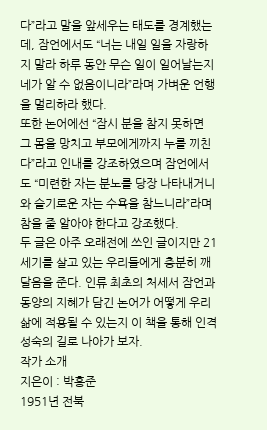다”라고 말을 앞세우는 태도를 경계했는데, 잠언에서도 “너는 내일 일을 자랑하지 말라 하루 동안 무슨 일이 일어날는지 네가 알 수 없음이니라”라며 가벼운 언행을 멀리하라 했다.
또한 논어에선 “잠시 분을 참지 못하면 그 몸을 망치고 부모에게까지 누를 끼친다”라고 인내를 강조하였으며 잠언에서도 “미련한 자는 분노를 당장 나타내거니와 슬기로운 자는 수욕을 참느니라”라며 참을 줄 알아야 한다고 강조했다.
두 글은 아주 오래전에 쓰인 글이지만 21세기를 살고 있는 우리들에게 충분히 깨달음을 준다. 인류 최초의 처세서 잠언과 동양의 지혜가 담긴 논어가 어떻게 우리 삶에 적용될 수 있는지 이 책을 통해 인격 성숙의 길로 나아가 보자.
작가 소개
지은이 : 박홍준
1951년 전북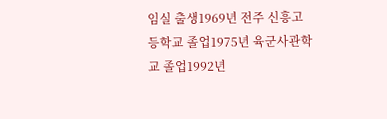임실 출생1969년 전주 신흥고등학교 졸업1975년 육군사관학교 졸업1992년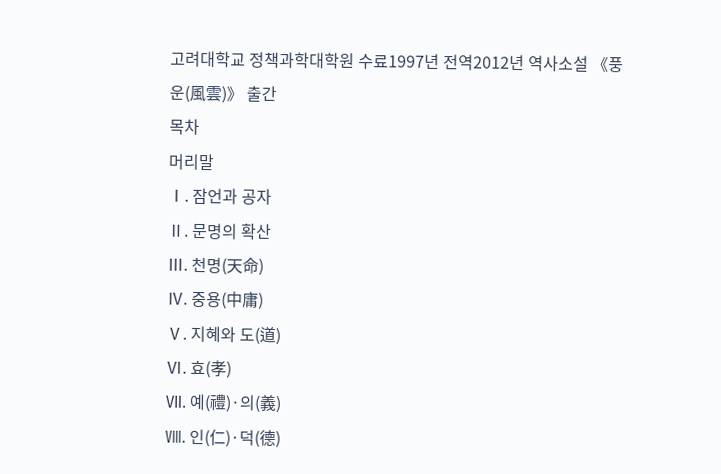고려대학교 정책과학대학원 수료1997년 전역2012년 역사소설 《풍운(風雲)》 출간
목차
머리말
Ⅰ. 잠언과 공자
Ⅱ. 문명의 확산
Ⅲ. 천명(天命)
Ⅳ. 중용(中庸)
Ⅴ. 지혜와 도(道)
Ⅵ. 효(孝)
Ⅶ. 예(禮)·의(義)
Ⅷ. 인(仁)·덕(德)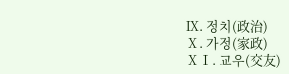Ⅸ. 정치(政治)
Ⅹ. 가정(家政)
ⅩⅠ. 교우(交友)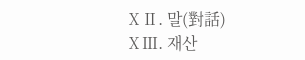ⅩⅡ. 말(對話)
ⅩⅢ. 재산